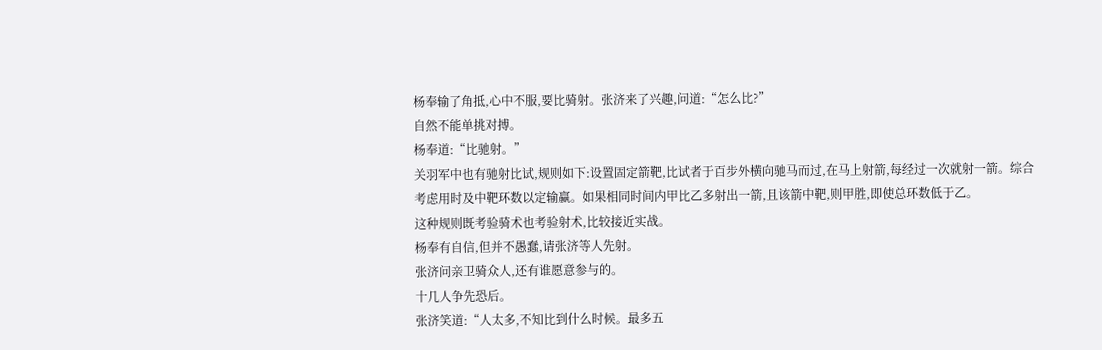杨奉输了角抵,心中不服,要比骑射。张济来了兴趣,问道:“怎么比?”
自然不能单挑对搏。
杨奉道:“比驰射。”
关羽军中也有驰射比试,规则如下:设置固定箭靶,比试者于百步外横向驰马而过,在马上射箭,每经过一次就射一箭。综合考虑用时及中靶环数以定输赢。如果相同时间内甲比乙多射出一箭,且该箭中靶,则甲胜,即使总环数低于乙。
这种规则既考验骑术也考验射术,比较接近实战。
杨奉有自信,但并不愚蠢,请张济等人先射。
张济问亲卫骑众人,还有谁愿意参与的。
十几人争先恐后。
张济笑道:“人太多,不知比到什么时候。最多五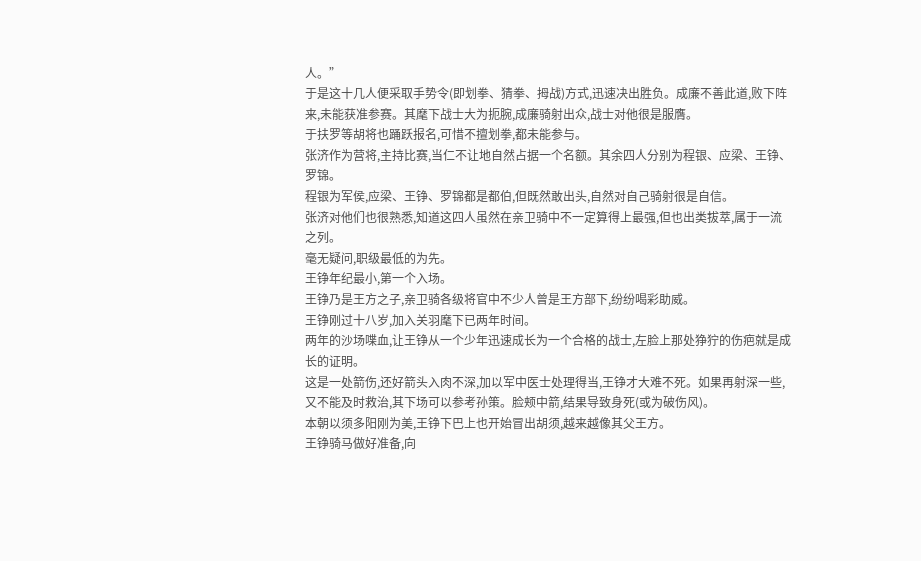人。”
于是这十几人便采取手势令(即划拳、猜拳、拇战)方式,迅速决出胜负。成廉不善此道,败下阵来,未能获准参赛。其麾下战士大为扼腕,成廉骑射出众,战士对他很是服膺。
于扶罗等胡将也踊跃报名,可惜不擅划拳,都未能参与。
张济作为营将,主持比赛,当仁不让地自然占据一个名额。其余四人分别为程银、应梁、王铮、罗锦。
程银为军侯,应梁、王铮、罗锦都是都伯,但既然敢出头,自然对自己骑射很是自信。
张济对他们也很熟悉,知道这四人虽然在亲卫骑中不一定算得上最强,但也出类拔萃,属于一流之列。
毫无疑问,职级最低的为先。
王铮年纪最小,第一个入场。
王铮乃是王方之子,亲卫骑各级将官中不少人曾是王方部下,纷纷喝彩助威。
王铮刚过十八岁,加入关羽麾下已两年时间。
两年的沙场喋血,让王铮从一个少年迅速成长为一个合格的战士,左脸上那处狰狞的伤疤就是成长的证明。
这是一处箭伤,还好箭头入肉不深,加以军中医士处理得当,王铮才大难不死。如果再射深一些,又不能及时救治,其下场可以参考孙策。脸颊中箭,结果导致身死(或为破伤风)。
本朝以须多阳刚为美,王铮下巴上也开始冒出胡须,越来越像其父王方。
王铮骑马做好准备,向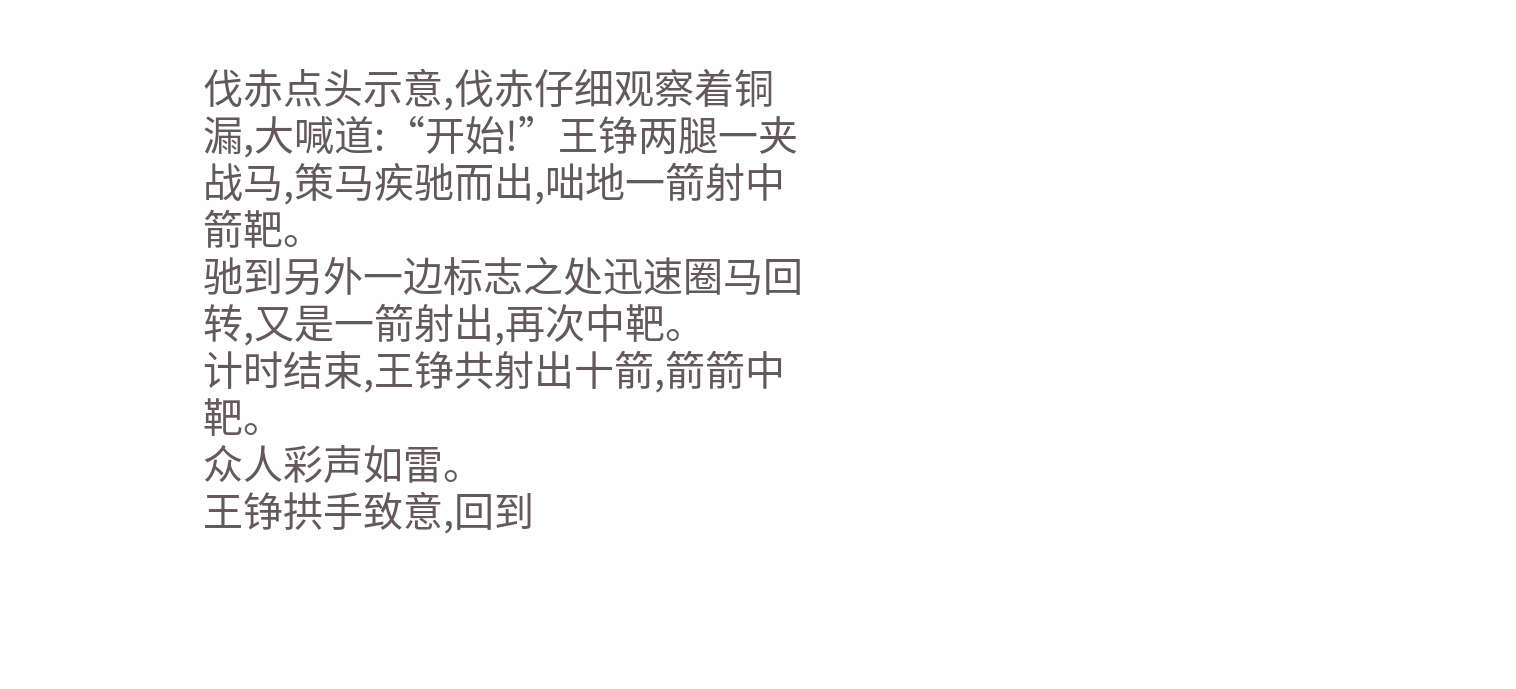伐赤点头示意,伐赤仔细观察着铜漏,大喊道:“开始!”王铮两腿一夹战马,策马疾驰而出,咄地一箭射中箭靶。
驰到另外一边标志之处迅速圈马回转,又是一箭射出,再次中靶。
计时结束,王铮共射出十箭,箭箭中靶。
众人彩声如雷。
王铮拱手致意,回到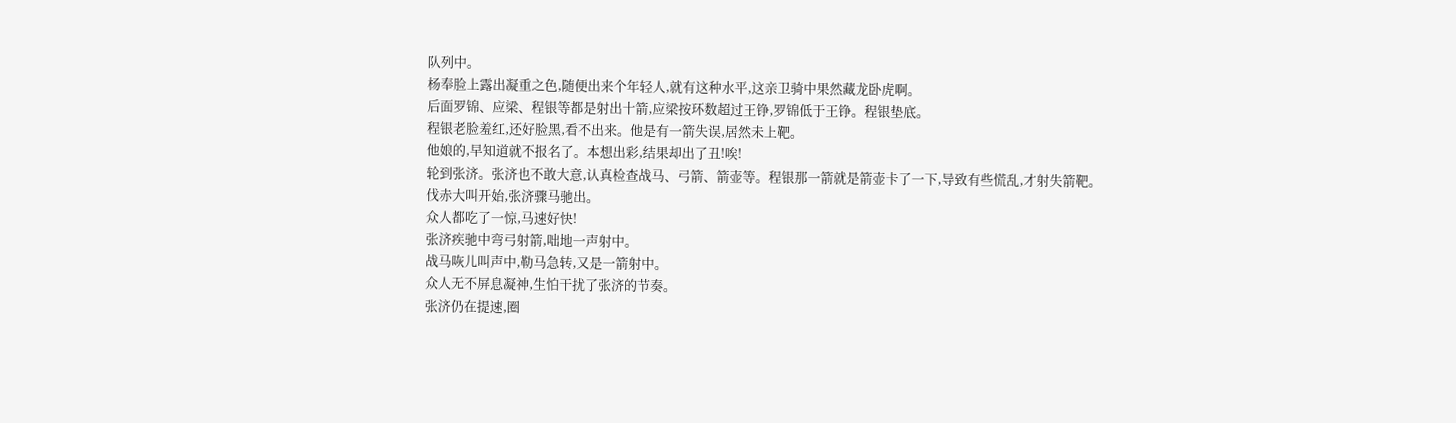队列中。
杨奉脸上露出凝重之色,随便出来个年轻人,就有这种水平,这亲卫骑中果然藏龙卧虎啊。
后面罗锦、应梁、程银等都是射出十箭,应梁按环数超过王铮,罗锦低于王铮。程银垫底。
程银老脸羞红,还好脸黑,看不出来。他是有一箭失误,居然未上靶。
他娘的,早知道就不报名了。本想出彩,结果却出了丑!唉!
轮到张济。张济也不敢大意,认真检查战马、弓箭、箭壶等。程银那一箭就是箭壶卡了一下,导致有些慌乱,才射失箭靶。
伐赤大叫开始,张济骤马驰出。
众人都吃了一惊,马速好快!
张济疾驰中弯弓射箭,咄地一声射中。
战马咴儿叫声中,勒马急转,又是一箭射中。
众人无不屏息凝神,生怕干扰了张济的节奏。
张济仍在提速,圈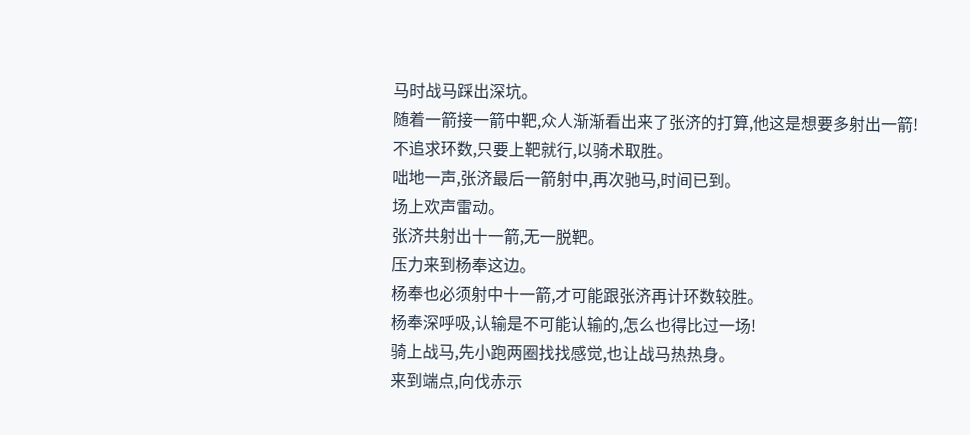马时战马踩出深坑。
随着一箭接一箭中靶,众人渐渐看出来了张济的打算,他这是想要多射出一箭!
不追求环数,只要上靶就行,以骑术取胜。
咄地一声,张济最后一箭射中,再次驰马,时间已到。
场上欢声雷动。
张济共射出十一箭,无一脱靶。
压力来到杨奉这边。
杨奉也必须射中十一箭,才可能跟张济再计环数较胜。
杨奉深呼吸,认输是不可能认输的,怎么也得比过一场!
骑上战马,先小跑两圈找找感觉,也让战马热热身。
来到端点,向伐赤示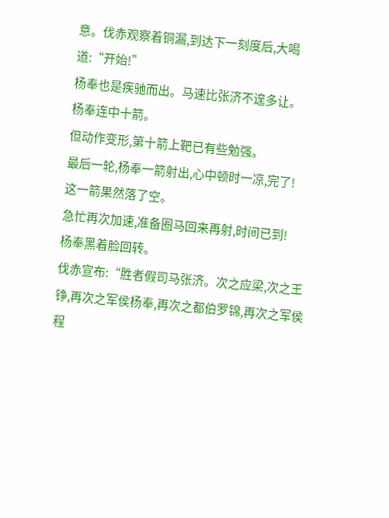意。伐赤观察着铜漏,到达下一刻度后,大喝道:“开始!”
杨奉也是疾驰而出。马速比张济不遑多让。
杨奉连中十箭。
但动作变形,第十箭上靶已有些勉强。
最后一轮,杨奉一箭射出,心中顿时一凉,完了!
这一箭果然落了空。
急忙再次加速,准备圈马回来再射,时间已到!
杨奉黑着脸回转。
伐赤宣布:“胜者假司马张济。次之应梁,次之王铮,再次之军侯杨奉,再次之都伯罗锦,再次之军侯程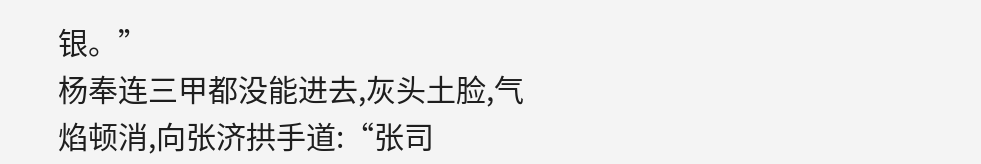银。”
杨奉连三甲都没能进去,灰头土脸,气焰顿消,向张济拱手道:“张司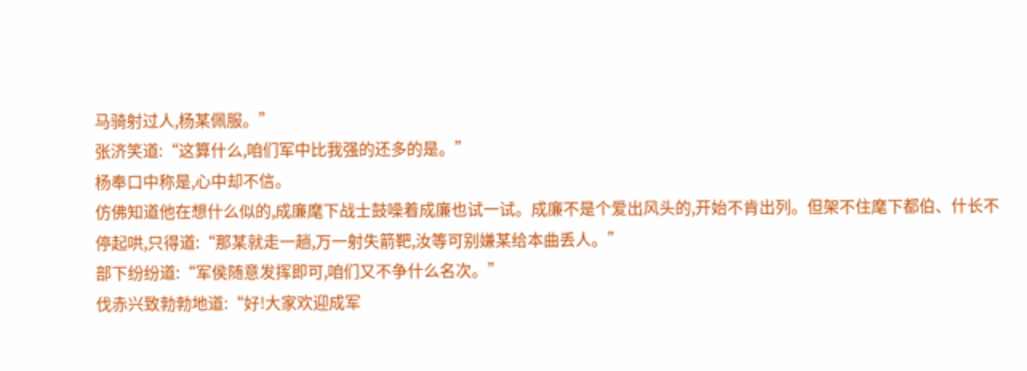马骑射过人,杨某佩服。”
张济笑道:“这算什么,咱们军中比我强的还多的是。”
杨奉口中称是,心中却不信。
仿佛知道他在想什么似的,成廉麾下战士鼓噪着成廉也试一试。成廉不是个爱出风头的,开始不肯出列。但架不住麾下都伯、什长不停起哄,只得道:“那某就走一趟,万一射失箭靶,汝等可别嫌某给本曲丢人。”
部下纷纷道:“军侯随意发挥即可,咱们又不争什么名次。”
伐赤兴致勃勃地道:“好!大家欢迎成军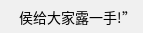侯给大家露一手!”